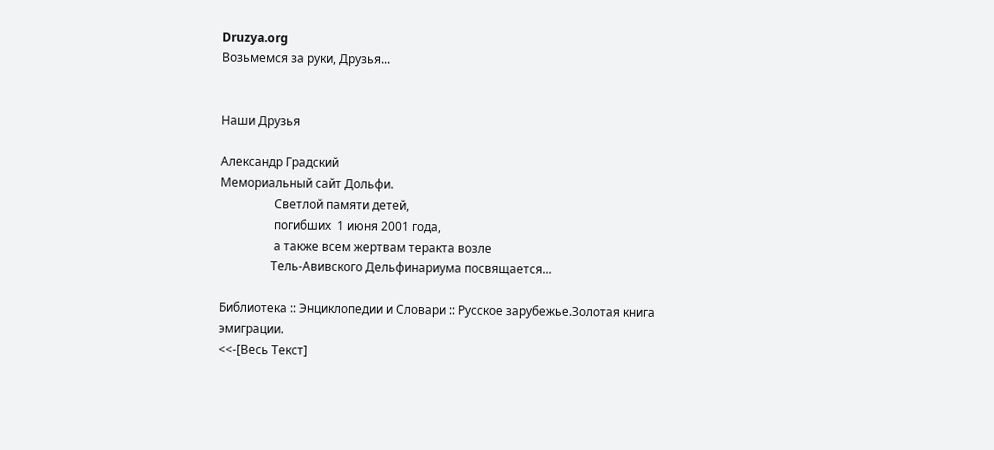Druzya.org
Возьмемся за руки, Друзья...


Наши Друзья

Александр Градский
Мемориальный сайт Дольфи.
                  Светлой памяти детей,
                  погибших  1 июня 2001 года,
                  а также всем жертвам теракта возле
                 Тель-Авивского Дельфинариума посвящается...

Библиотека :: Энциклопедии и Словари :: Русское зарубежье.Золотая книга эмиграции.
<<-[Весь Текст]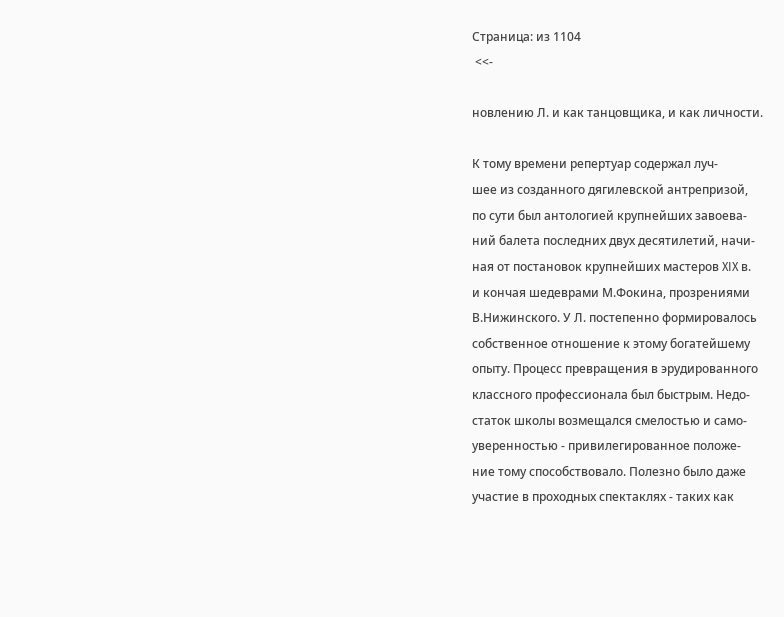Страница: из 1104
 <<-

новлению Л. и как танцовщика, и как личности.

К тому времени репертуар содержал луч-
шее из созданного дягилевской антрепризой,
по сути был антологией крупнейших завоева-
ний балета последних двух десятилетий, начи-
ная от постановок крупнейших мастеров XIX в.
и кончая шедеврами М.Фокина, прозрениями
В.Нижинского. У Л. постепенно формировалось
собственное отношение к этому богатейшему
опыту. Процесс превращения в эрудированного
классного профессионала был быстрым. Недо-
статок школы возмещался смелостью и само-
уверенностью - привилегированное положе-
ние тому способствовало. Полезно было даже
участие в проходных спектаклях - таких как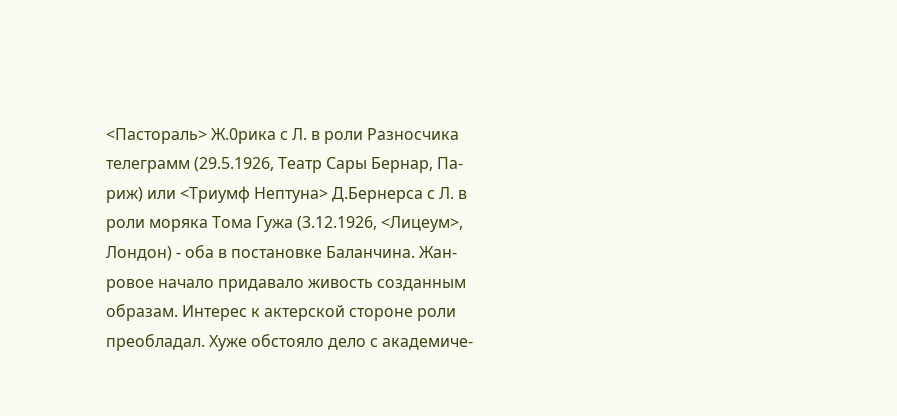<Пастораль> Ж.0рика с Л. в роли Разносчика
телеграмм (29.5.1926, Театр Сары Бернар, Па-
риж) или <Триумф Нептуна> Д.Бернерса с Л. в
роли моряка Тома Гужа (3.12.1926, <Лицеум>,
Лондон) - оба в постановке Баланчина. Жан-
ровое начало придавало живость созданным
образам. Интерес к актерской стороне роли
преобладал. Хуже обстояло дело с академиче-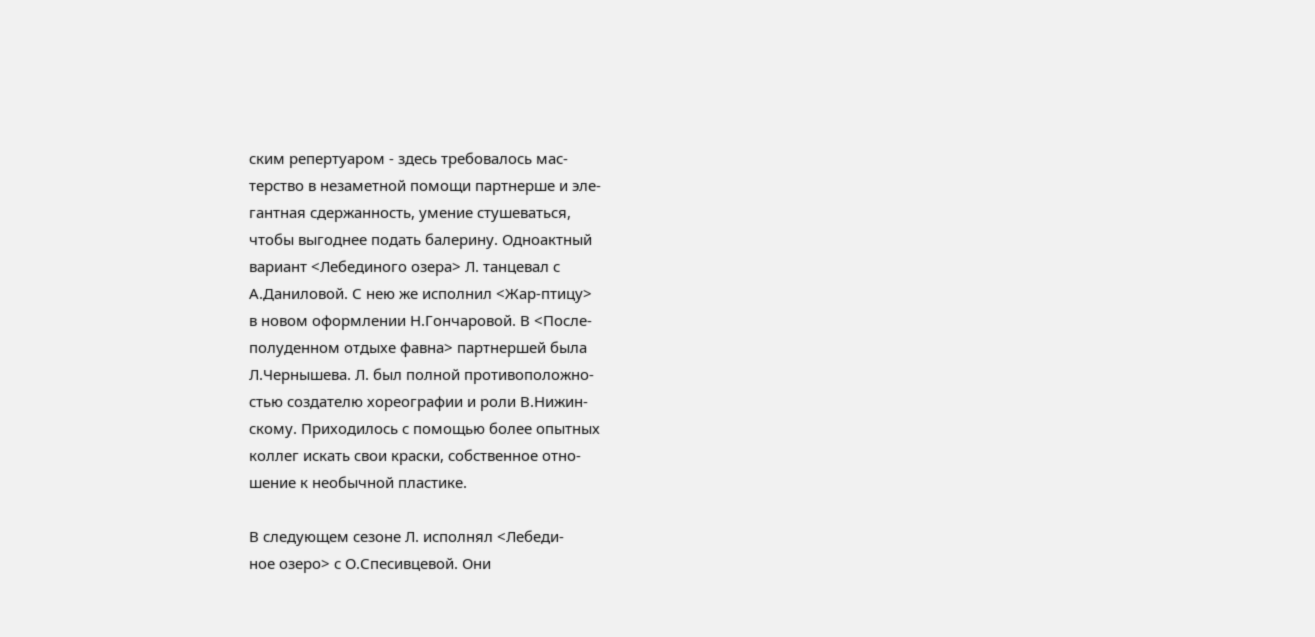ским репертуаром - здесь требовалось мас-
терство в незаметной помощи партнерше и эле-
гантная сдержанность, умение стушеваться,
чтобы выгоднее подать балерину. Одноактный
вариант <Лебединого озера> Л. танцевал с
А.Даниловой. С нею же исполнил <Жар-птицу>
в новом оформлении Н.Гончаровой. В <После-
полуденном отдыхе фавна> партнершей была
Л.Чернышева. Л. был полной противоположно-
стью создателю хореографии и роли В.Нижин-
скому. Приходилось с помощью более опытных
коллег искать свои краски, собственное отно-
шение к необычной пластике.

В следующем сезоне Л. исполнял <Лебеди-
ное озеро> с О.Спесивцевой. Они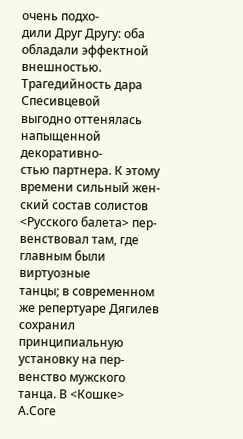очень подхо-
дили Друг Другу: оба обладали эффектной
внешностью. Трагедийность дара Спесивцевой
выгодно оттенялась напыщенной декоративно-
стью партнера. К этому времени сильный жен-
ский состав солистов <Русского балета> пер-
венствовал там, где главным были виртуозные
танцы; в современном же репертуаре Дягилев
сохранил принципиальную установку на пер-
венство мужского танца. В <Кошке> А.Соге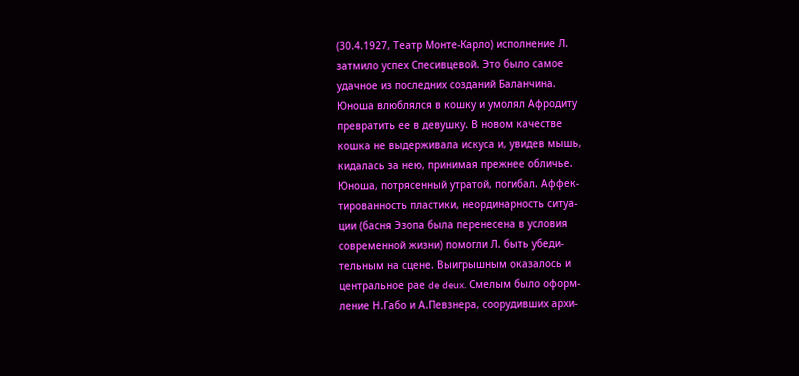(30.4.1927, Театр Монте-Карло) исполнение Л.
затмило успех Спесивцевой. Это было самое
удачное из последних созданий Баланчина.
Юноша влюблялся в кошку и умолял Афродиту
превратить ее в девушку. В новом качестве
кошка не выдерживала искуса и, увидев мышь,
кидалась за нею, принимая прежнее обличье.
Юноша, потрясенный утратой, погибал. Аффек-
тированность пластики, неординарность ситуа-
ции (басня Эзопа была перенесена в условия
современной жизни) помогли Л. быть убеди-
тельным на сцене. Выигрышным оказалось и
центральное рае de deux. Смелым было оформ-
ление Н.Габо и А.Певзнера, соорудивших архи-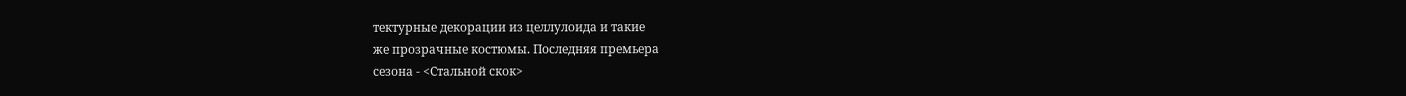тектурные декорации из целлулоида и такие
же прозрачные костюмы. Последняя премьера
сезона - <Стальной скок>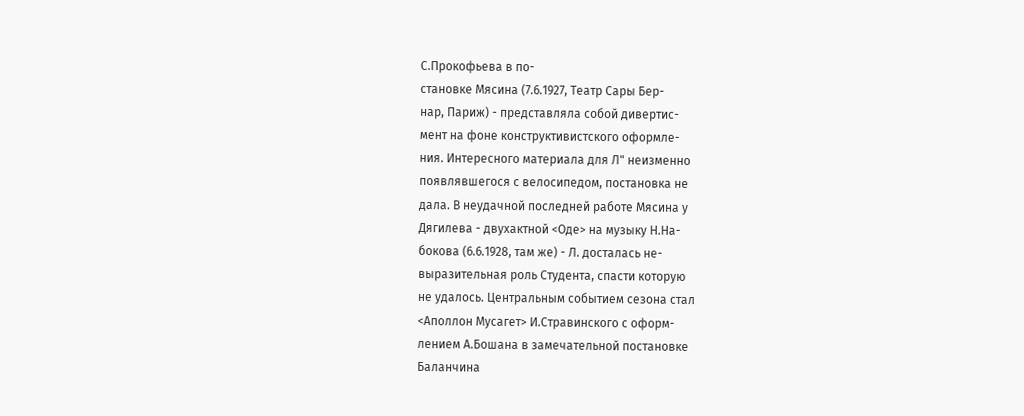С.Прокофьева в по-
становке Мясина (7.6.1927, Театр Сары Бер-
нар, Париж) - представляла собой дивертис-
мент на фоне конструктивистского оформле-
ния. Интересного материала для Л" неизменно
появлявшегося с велосипедом, постановка не
дала. В неудачной последней работе Мясина у
Дягилева - двухактной <Оде> на музыку Н.На-
бокова (6.6.1928, там же) - Л. досталась не-
выразительная роль Студента, спасти которую
не удалось. Центральным событием сезона стал
<Аполлон Мусагет> И.Стравинского с оформ-
лением А.Бошана в замечательной постановке
Баланчина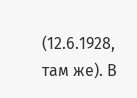(12.6.1928, там же). В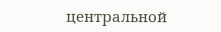центральной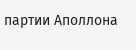партии Аполлона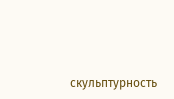скульптурность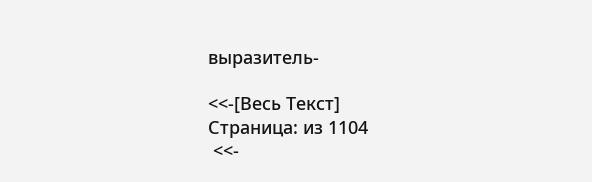выразитель-

<<-[Весь Текст]
Страница: из 1104
 <<-